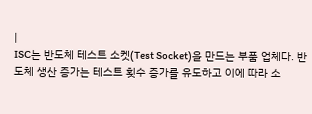|
ISC는 반도체 테스트 소켓(Test Socket)을 만드는 부품 업체다. 반도체 생산 증가는 테스트 횟수 증가를 유도하고 이에 따라 소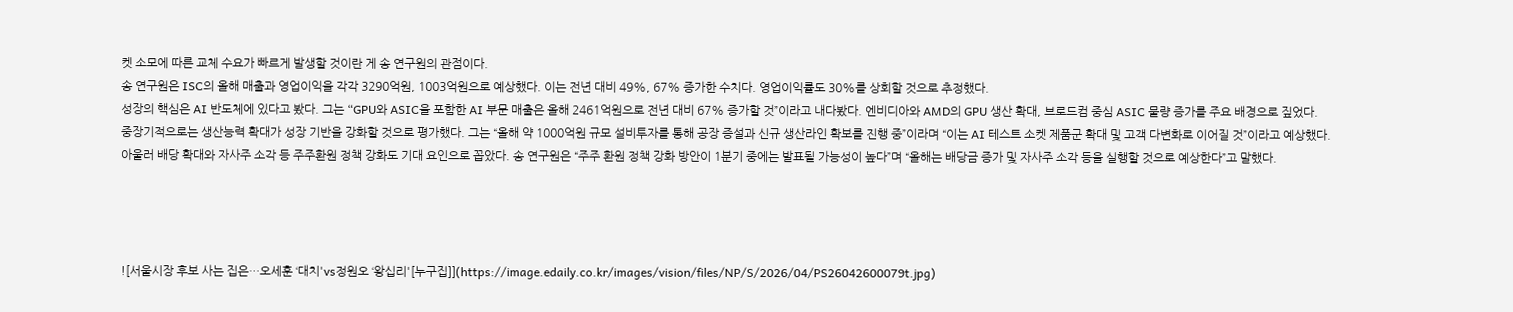켓 소모에 따른 교체 수요가 빠르게 발생할 것이란 게 송 연구원의 관점이다.
송 연구원은 ISC의 올해 매출과 영업이익을 각각 3290억원, 1003억원으로 예상했다. 이는 전년 대비 49%, 67% 증가한 수치다. 영업이익률도 30%를 상회할 것으로 추정했다.
성장의 핵심은 AI 반도체에 있다고 봤다. 그는 “GPU와 ASIC을 포함한 AI 부문 매출은 올해 2461억원으로 전년 대비 67% 증가할 것”이라고 내다봤다. 엔비디아와 AMD의 GPU 생산 확대, 브로드컴 중심 ASIC 물량 증가를 주요 배경으로 짚었다.
중장기적으로는 생산능력 확대가 성장 기반을 강화할 것으로 평가했다. 그는 “올해 약 1000억원 규모 설비투자를 통해 공장 증설과 신규 생산라인 확보를 진행 중”이라며 “이는 AI 테스트 소켓 제품군 확대 및 고객 다변화로 이어질 것”이라고 예상했다.
아울러 배당 확대와 자사주 소각 등 주주환원 정책 강화도 기대 요인으로 꼽았다. 송 연구원은 “주주 환원 정책 강화 방안이 1분기 중에는 발표될 가능성이 높다”며 “올해는 배당금 증가 및 자사주 소각 등을 실행할 것으로 예상한다”고 말했다.




![서울시장 후보 사는 집은…오세훈 ‘대치'vs정원오 ‘왕십리'[누구집]](https://image.edaily.co.kr/images/vision/files/NP/S/2026/04/PS26042600079t.jpg)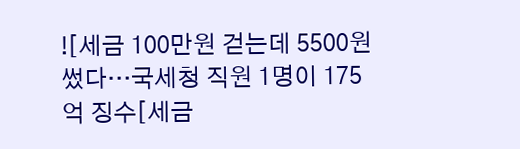![세금 100만원 걷는데 5500원 썼다…국세청 직원 1명이 175억 징수[세금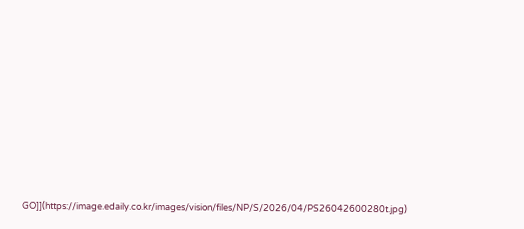GO]](https://image.edaily.co.kr/images/vision/files/NP/S/2026/04/PS26042600280t.jpg)